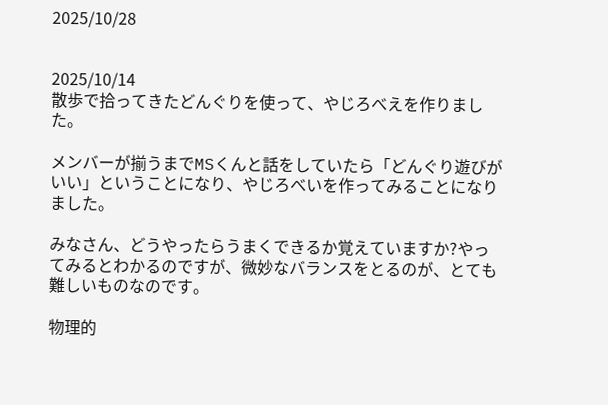2025/10/28


2025/10/14
散歩で拾ってきたどんぐりを使って、やじろべえを作りました。

メンバーが揃うまでMSくんと話をしていたら「どんぐり遊びがいい」ということになり、やじろべいを作ってみることになりました。

みなさん、どうやったらうまくできるか覚えていますか?やってみるとわかるのですが、微妙なバランスをとるのが、とても難しいものなのです。

物理的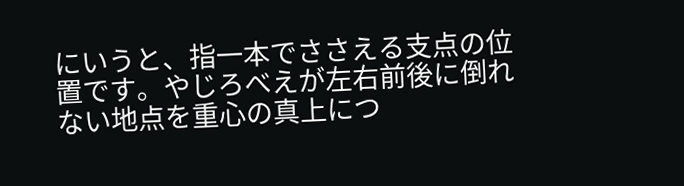にいうと、指一本でささえる支点の位置です。やじろべえが左右前後に倒れない地点を重心の真上につ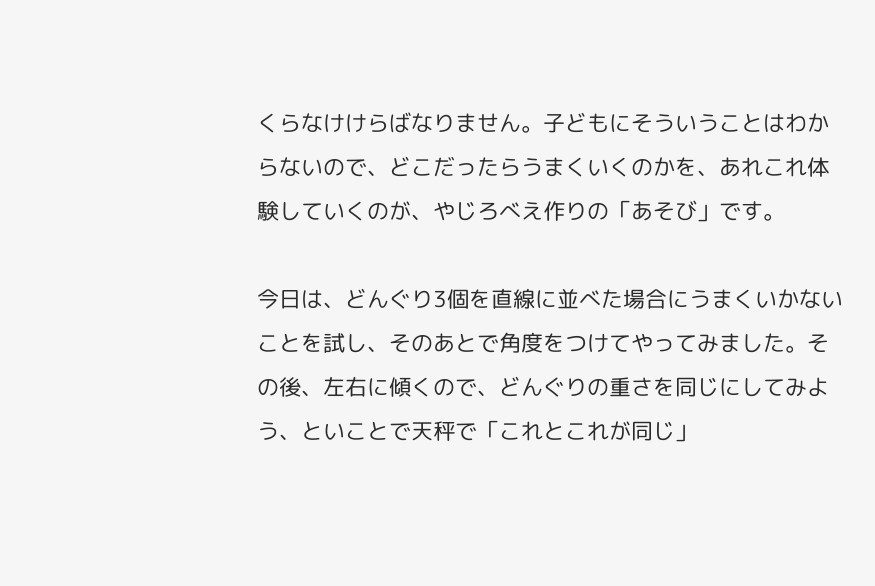くらなけけらばなりません。子どもにそういうことはわからないので、どこだったらうまくいくのかを、あれこれ体験していくのが、やじろべえ作りの「あそび」です。

今日は、どんぐり3個を直線に並べた場合にうまくいかないことを試し、そのあとで角度をつけてやってみました。その後、左右に傾くので、どんぐりの重さを同じにしてみよう、といことで天秤で「これとこれが同じ」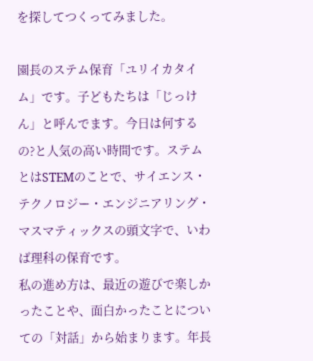を探してつくってみました。

園長のステム保育「ユリイカタイム」です。子どもたちは「じっけん」と呼んでます。今日は何するの?と人気の高い時間です。ステムとはSTEMのことで、サイエンス・テクノロジー・エンジニアリング・マスマティックスの頭文字で、いわば理科の保育です。
私の進め方は、最近の遊びで楽しかったことや、面白かったことについての「対話」から始まります。年長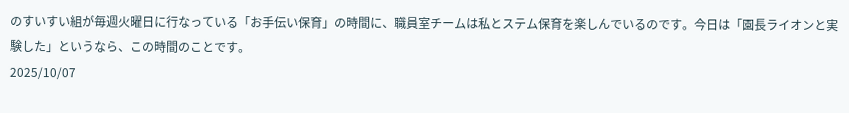のすいすい組が毎週火曜日に行なっている「お手伝い保育」の時間に、職員室チームは私とステム保育を楽しんでいるのです。今日は「園長ライオンと実験した」というなら、この時間のことです。
2025/10/07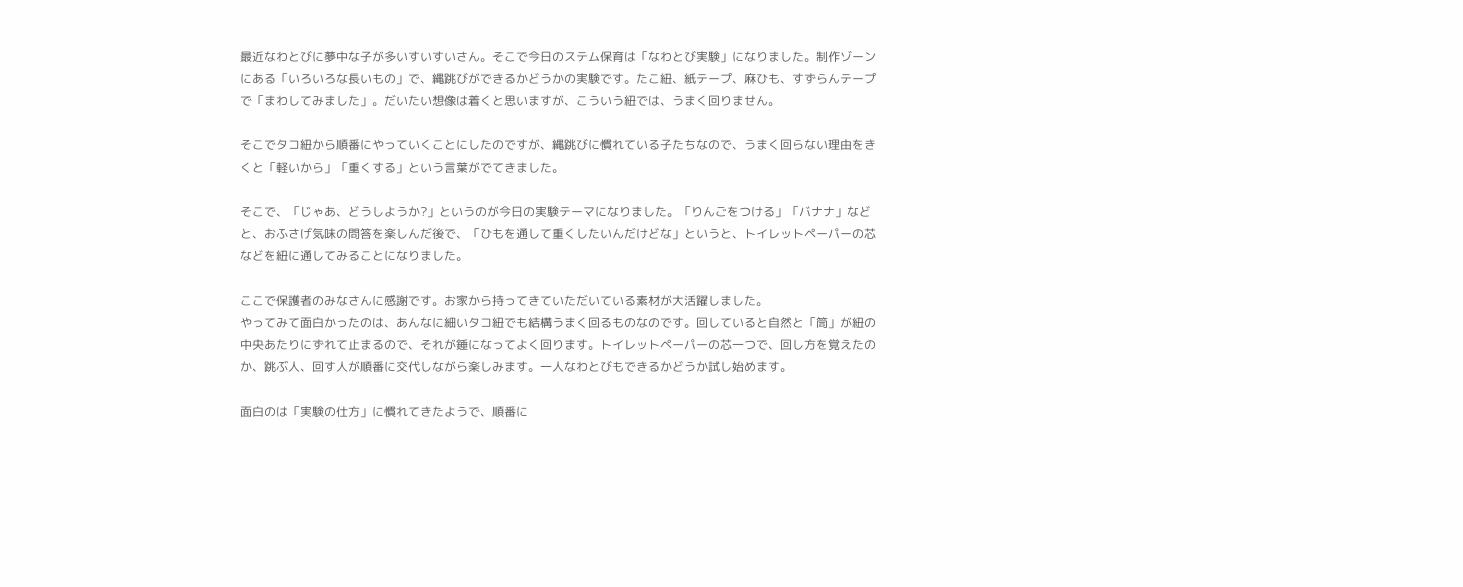最近なわとびに夢中な子が多いすいすいさん。そこで今日のステム保育は「なわとび実験」になりました。制作ゾーンにある「いろいろな長いもの」で、縄跳びができるかどうかの実験です。たこ紐、紙テープ、麻ひも、すずらんテープで「まわしてみました」。だいたい想像は着くと思いますが、こういう紐では、うまく回りません。

そこでタコ紐から順番にやっていくことにしたのですが、縄跳びに慣れている子たちなので、うまく回らない理由をきくと「軽いから」「重くする」という言葉がでてきました。

そこで、「じゃあ、どうしようか?」というのが今日の実験テーマになりました。「りんごをつける」「バナナ」などと、おふさげ気味の問答を楽しんだ後で、「ひもを通して重くしたいんだけどな」というと、トイレットペーパーの芯などを紐に通してみることになりました。

ここで保護者のみなさんに感謝です。お家から持ってきていただいている素材が大活躍しました。
やってみて面白かったのは、あんなに細いタコ紐でも結構うまく回るものなのです。回していると自然と「筒」が紐の中央あたりにずれて止まるので、それが錘になってよく回ります。トイレットペーパーの芯一つで、回し方を覚えたのか、跳ぶ人、回す人が順番に交代しながら楽しみます。一人なわとびもできるかどうか試し始めます。

面白のは「実験の仕方」に慣れてきたようで、順番に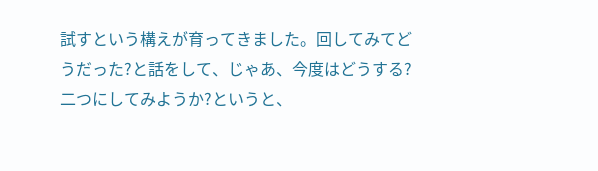試すという構えが育ってきました。回してみてどうだった?と話をして、じゃあ、今度はどうする?二つにしてみようか?というと、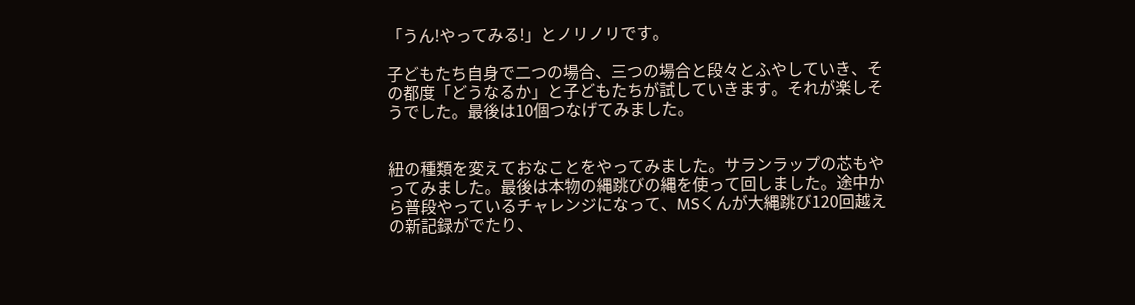「うん!やってみる!」とノリノリです。

子どもたち自身で二つの場合、三つの場合と段々とふやしていき、その都度「どうなるか」と子どもたちが試していきます。それが楽しそうでした。最後は10個つなげてみました。


紐の種類を変えておなことをやってみました。サランラップの芯もやってみました。最後は本物の縄跳びの縄を使って回しました。途中から普段やっているチャレンジになって、MSくんが大縄跳び120回越えの新記録がでたり、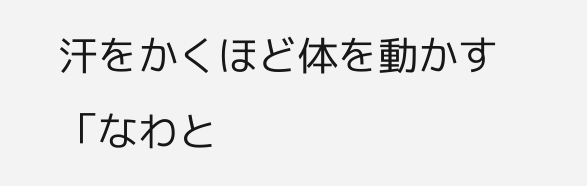汗をかくほど体を動かす「なわと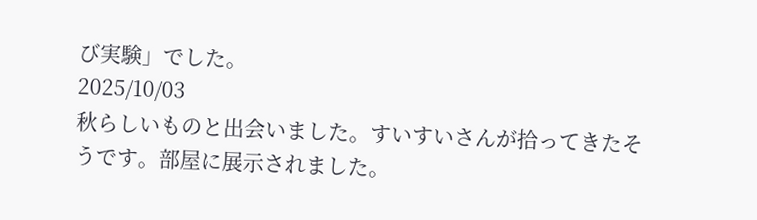び実験」でした。
2025/10/03
秋らしいものと出会いました。すいすいさんが拾ってきたそうです。部屋に展示されました。